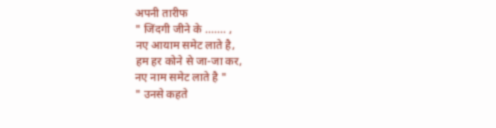अपनी तारीफ
" जिंदगी जीने के ....... ,
नए आयाम समेट लाते है,
हम हर कोने से जा-जा कर,
नए नाम समेट लाते है "
" उनसे कहते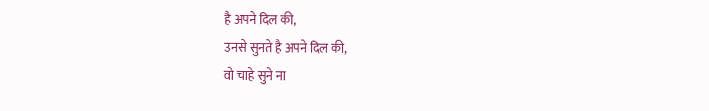है अपने दिल की,
उनसे सुनते है अपने दिल की,
वो चाहे सुने ना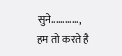सुने............,
हम तो करते है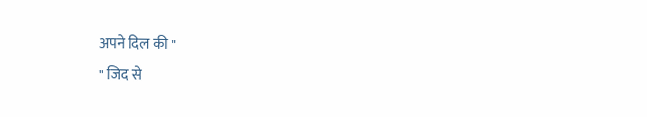अपने दिल की "
" जिद से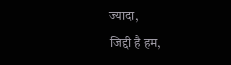ज्यादा,
जिद्दी है हम,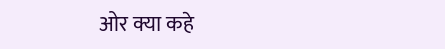ओर क्या कहे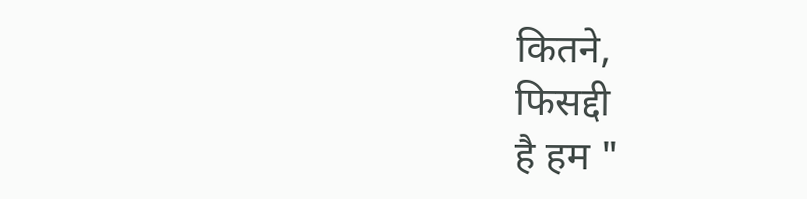कितने,
फिसद्दी
है हम "